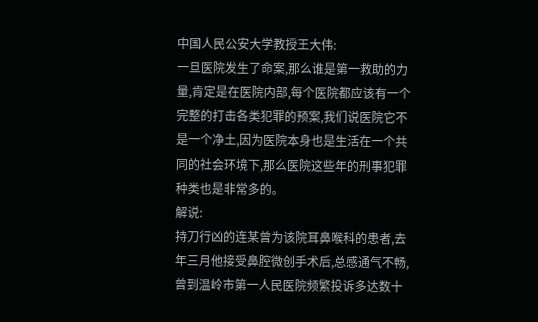中国人民公安大学教授王大伟:
一旦医院发生了命案,那么谁是第一救助的力量,肯定是在医院内部,每个医院都应该有一个完整的打击各类犯罪的预案,我们说医院它不是一个净土,因为医院本身也是生活在一个共同的社会环境下,那么医院这些年的刑事犯罪种类也是非常多的。
解说:
持刀行凶的连某曾为该院耳鼻喉科的患者,去年三月他接受鼻腔微创手术后,总感通气不畅,曾到温岭市第一人民医院频繁投诉多达数十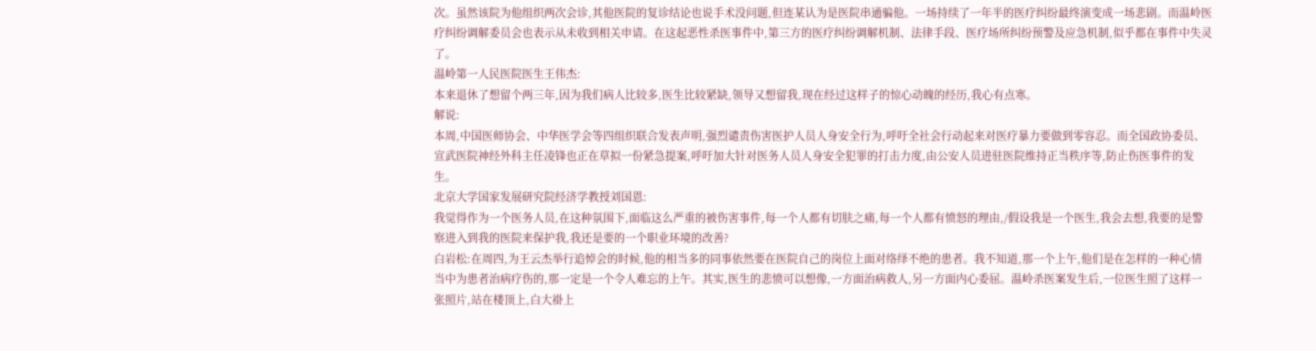次。虽然该院为他组织两次会诊,其他医院的复诊结论也说手术没问题,但连某认为是医院串通骗他。一场持续了一年半的医疗纠纷最终演变成一场悲剧。而温岭医疗纠纷调解委员会也表示从未收到相关申请。在这起恶性杀医事件中,第三方的医疗纠纷调解机制、法律手段、医疗场所纠纷预警及应急机制,似乎都在事件中失灵了。
温岭第一人民医院医生王伟杰:
本来退休了想留个两三年,因为我们病人比较多,医生比较紧缺,领导又想留我,现在经过这样子的惊心动魄的经历,我心有点寒。
解说:
本周,中国医师协会、中华医学会等四组织联合发表声明,强烈谴责伤害医护人员人身安全行为,呼吁全社会行动起来对医疗暴力要做到零容忍。而全国政协委员、宣武医院神经外科主任凌锋也正在草拟一份紧急提案,呼吁加大针对医务人员人身安全犯罪的打击力度,由公安人员进驻医院维持正当秩序等,防止伤医事件的发生。
北京大学国家发展研究院经济学教授刘国恩:
我觉得作为一个医务人员,在这种氛围下,面临这么严重的被伤害事件,每一个人都有切肤之痛,每一个人都有愤怒的理由,/假设我是一个医生,我会去想,我要的是警察进入到我的医院来保护我,我还是要的一个职业环境的改善?
白岩松:在周四,为王云杰举行追悼会的时候,他的相当多的同事依然要在医院自己的岗位上面对络绎不绝的患者。我不知道,那一个上午,他们是在怎样的一种心情当中为患者治病疗伤的,那一定是一个令人难忘的上午。其实,医生的悲愤可以想像,一方面治病救人,另一方面内心委屈。温岭杀医案发生后,一位医生照了这样一张照片,站在楼顶上,白大褂上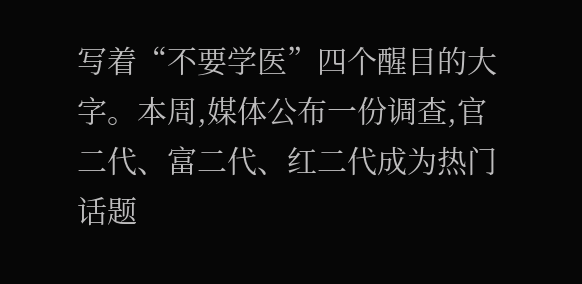写着“不要学医”四个醒目的大字。本周,媒体公布一份调查,官二代、富二代、红二代成为热门话题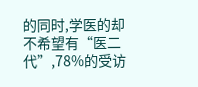的同时,学医的却不希望有“医二代”,78%的受访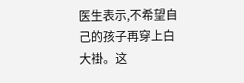医生表示,不希望自己的孩子再穿上白大褂。这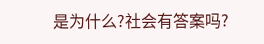是为什么?社会有答案吗?